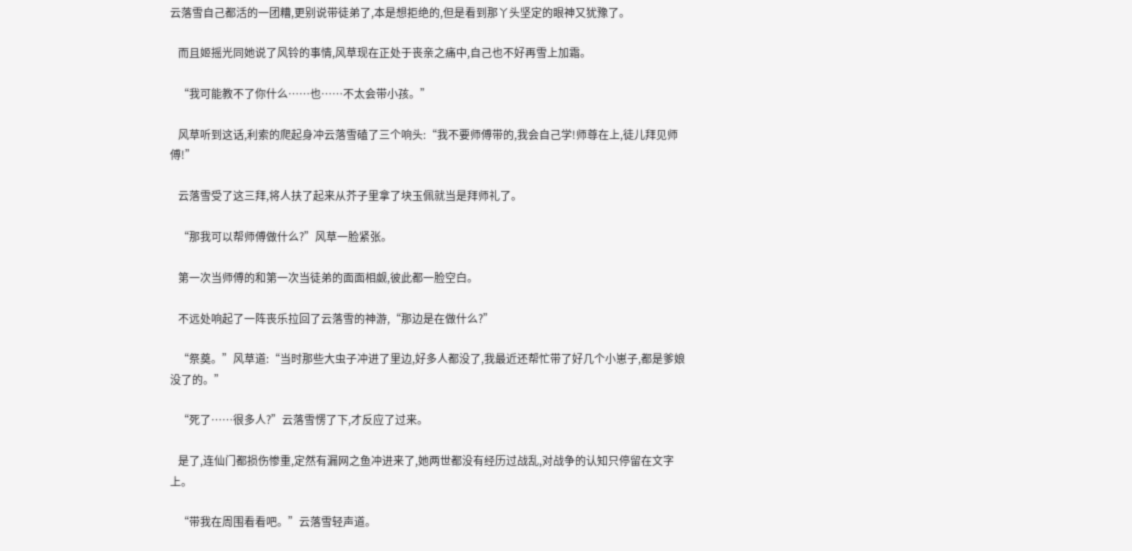云落雪自己都活的一团糟,更别说带徒弟了,本是想拒绝的,但是看到那丫头坚定的眼神又犹豫了。

    而且姬摇光同她说了风铃的事情,风草现在正处于丧亲之痛中,自己也不好再雪上加霜。

    “我可能教不了你什么……也……不太会带小孩。”

    风草听到这话,利索的爬起身冲云落雪磕了三个响头:“我不要师傅带的,我会自己学!师尊在上,徒儿拜见师傅!”

    云落雪受了这三拜,将人扶了起来从芥子里拿了块玉佩就当是拜师礼了。

    “那我可以帮师傅做什么?”风草一脸紧张。

    第一次当师傅的和第一次当徒弟的面面相觑,彼此都一脸空白。

    不远处响起了一阵丧乐拉回了云落雪的神游,“那边是在做什么?”

    “祭奠。”风草道:“当时那些大虫子冲进了里边,好多人都没了,我最近还帮忙带了好几个小崽子,都是爹娘没了的。”

    “死了……很多人?”云落雪愣了下,才反应了过来。

    是了,连仙门都损伤惨重,定然有漏网之鱼冲进来了,她两世都没有经历过战乱,对战争的认知只停留在文字上。

    “带我在周围看看吧。”云落雪轻声道。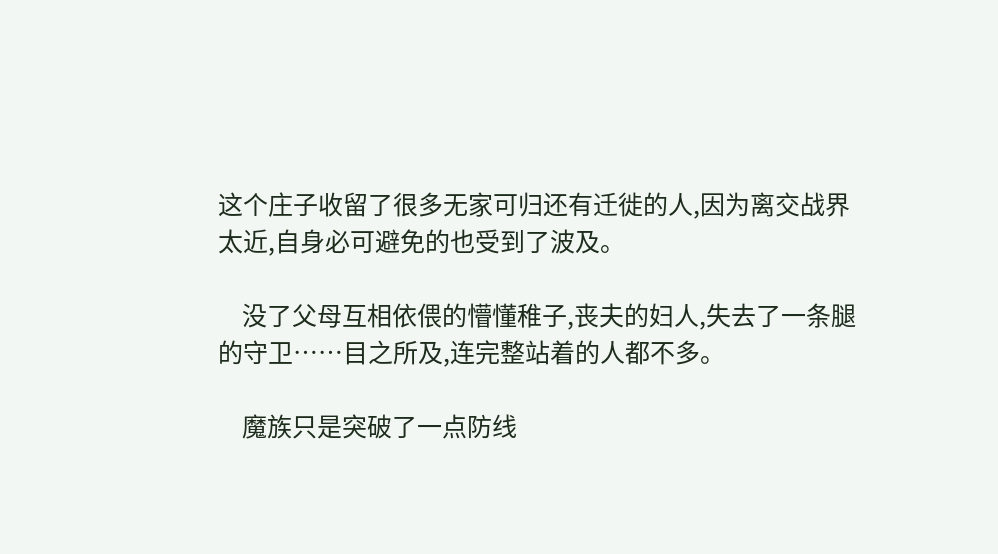这个庄子收留了很多无家可归还有迁徙的人,因为离交战界太近,自身必可避免的也受到了波及。

    没了父母互相依偎的懵懂稚子,丧夫的妇人,失去了一条腿的守卫……目之所及,连完整站着的人都不多。

    魔族只是突破了一点防线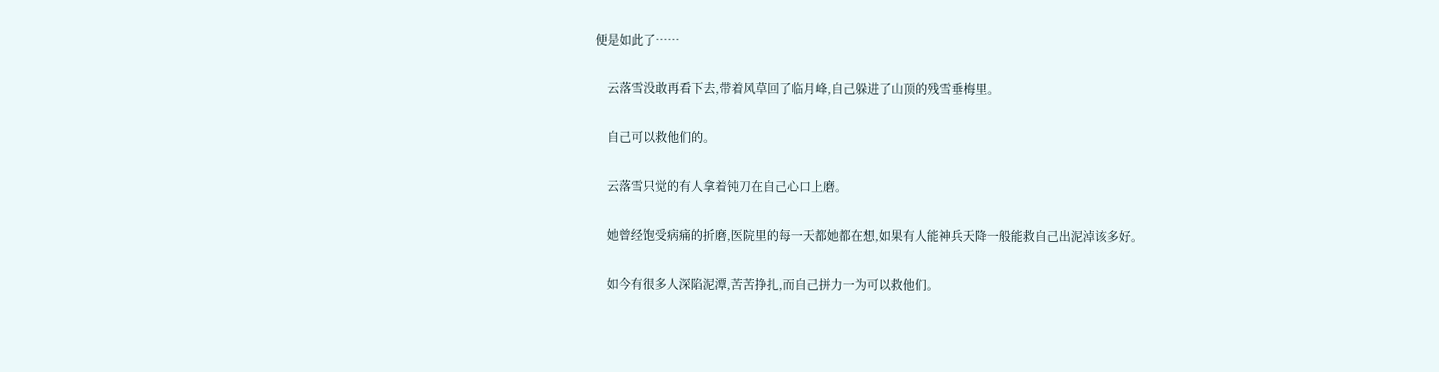便是如此了……

    云落雪没敢再看下去,带着风草回了临月峰,自己躲进了山顶的残雪垂梅里。

    自己可以救他们的。

    云落雪只觉的有人拿着钝刀在自己心口上磨。

    她曾经饱受病痛的折磨,医院里的每一天都她都在想,如果有人能神兵天降一般能救自己出泥淖该多好。

    如今有很多人深陷泥潭,苦苦挣扎,而自己拼力一为可以救他们。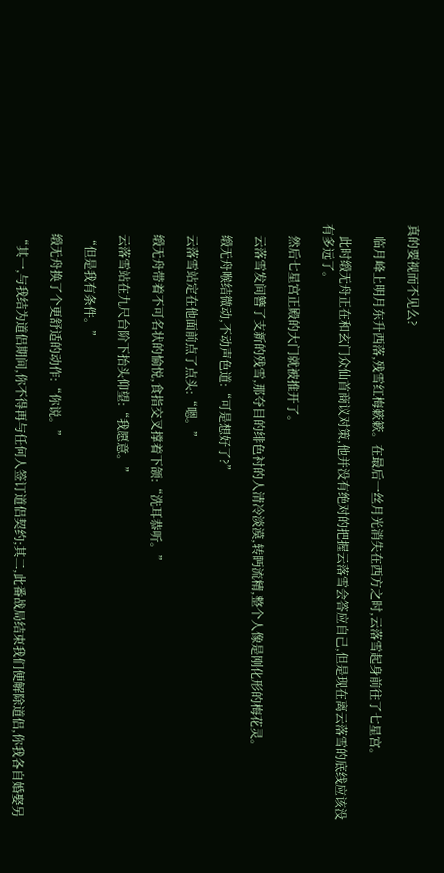真的要视而不见么?

    临月峰上明月东升西落,残雪红梅簌簌。在最后一丝月光消失在西方之时,云落雪起身前往了七星宫。

    此时缎无舟正在和玄门众仙首商议对策,他并没有绝对的把握云落雪会答应自己,但是现在离云落雪的底线应该没有多远了。

    然后七星宫正殿的大门就被推开了。

    云落雪发间簪了支新的残雪,那夺目的绯色衬的人清冷淡漠,转眄流精,整个人像是刚化形的梅花灵。

    缎无舟喉结微动,不动声色道:“可是想好了?”

    云落雪站定在他面前点了点头:“嗯。”

    缎无舟带着不可名状的愉悦,食指交叉撑着下颌:“洗耳恭听。”

    云落雪站在九尺台阶下抬头仰望:“我愿意。”

    “但是我有条件。”

    缎无舟换了个更舒适的动作:“你说。”

    “其一,与我结为道侣期间,你不得再与任何人签订道侣契约;其二,此番战局结束我们便解除道侣,你我各自婚娶另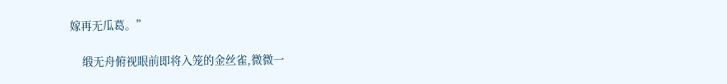嫁再无瓜葛。”

    缎无舟俯视眼前即将入笼的金丝雀,微微一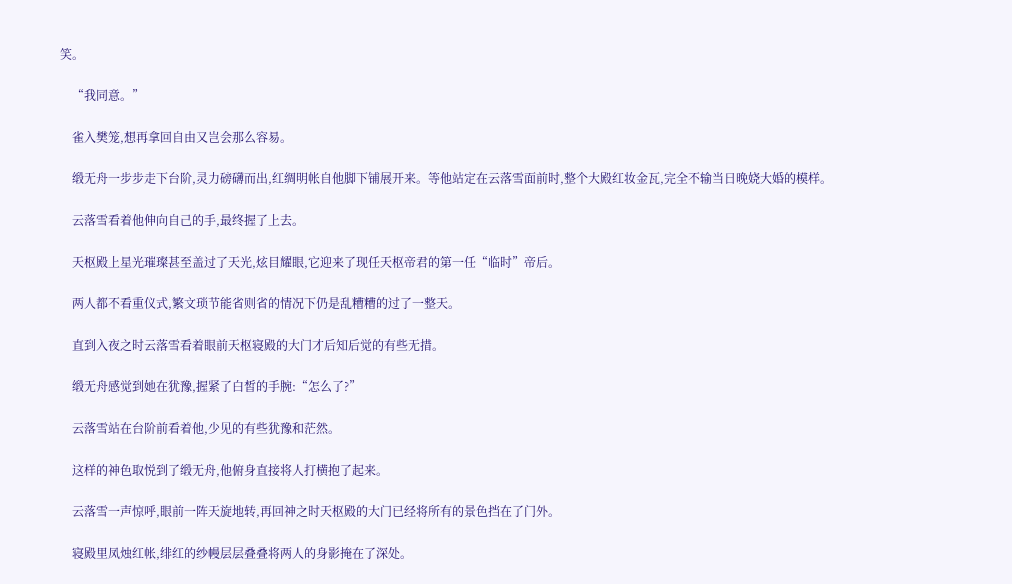笑。

    “我同意。”

    雀入樊笼,想再拿回自由又岂会那么容易。

    缎无舟一步步走下台阶,灵力磅礴而出,红绸明帐自他脚下铺展开来。等他站定在云落雪面前时,整个大殿红妆金瓦,完全不输当日晚娆大婚的模样。

    云落雪看着他伸向自己的手,最终握了上去。

    天枢殿上星光璀璨甚至盖过了天光,炫目耀眼,它迎来了现任天枢帝君的第一任“临时”帝后。

    两人都不看重仪式,繁文琐节能省则省的情况下仍是乱糟糟的过了一整天。

    直到入夜之时云落雪看着眼前天枢寝殿的大门才后知后觉的有些无措。

    缎无舟感觉到她在犹豫,握紧了白皙的手腕:“怎么了?”

    云落雪站在台阶前看着他,少见的有些犹豫和茫然。

    这样的神色取悦到了缎无舟,他俯身直接将人打横抱了起来。

    云落雪一声惊呼,眼前一阵天旋地转,再回神之时天枢殿的大门已经将所有的景色挡在了门外。

    寝殿里凤烛红帐,绯红的纱幔层层叠叠将两人的身影掩在了深处。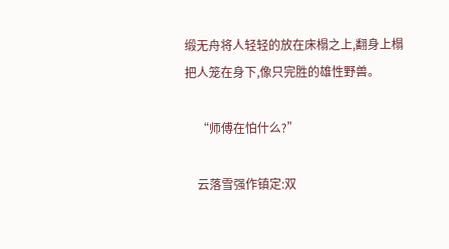缎无舟将人轻轻的放在床榻之上,翻身上榻把人笼在身下,像只完胜的雄性野兽。

    “师傅在怕什么?”

    云落雪强作镇定:双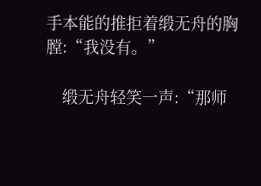手本能的推拒着缎无舟的胸膛:“我没有。”

    缎无舟轻笑一声:“那师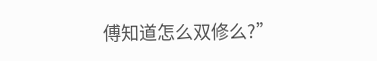傅知道怎么双修么?”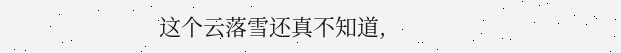这个云落雪还真不知道,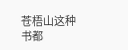苍梧山这种书都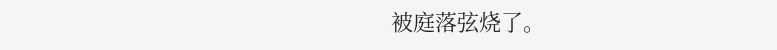被庭落弦烧了。